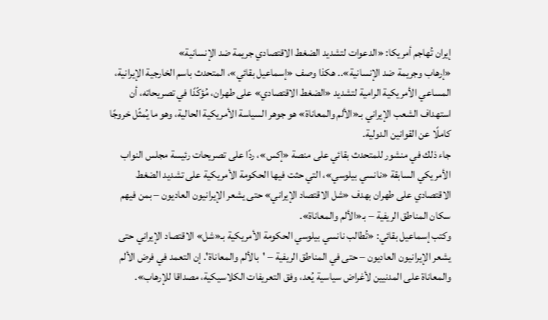إيران تُهاجم أمريكا: «الدعوات لتشديد الضغط الاقتصادي جريمة ضد الإنسانية»
«إرهاب وجريمة ضد الإنسانية».. هكذا وصف «إسماعيل بقائي»، المتحدث باسم الخارجية الإيرانية، المساعي الأمريكية الرامية لتشديد «الضغط الاقتصادي» على طهران، مُؤكّدًا في تصريحاته، أن استهداف الشعب الإيراني بـ«الألم والمعاناة» هو جوهر السياسة الأمريكية الحالية، وهو ما يُمثّل خروجًا كاملًا عن القوانين الدولية.
جاء ذلك في منشور للمتحدث بقائي على منصة «إكس»، ردًا على تصريحات رئيسة مجلس النواب الأمريكي السابقة «نانسي بيلوسي»، التي حثت فيها الحكومة الأمريكية على تشديد الضغط الاقتصادي على طهران بهدف «شل الاقتصاد الإيراني» حتى يشعر الإيرانيون العاديون – بمن فيهم سكان المناطق الريفية – بـ«الألم والمعاناة».
وكتب إسماعيل بقائي: «تُطالب نانسي بيلوسي الحكومة الأمريكية بـ«شل» الاقتصاد الإيراني حتى يشعر الإيرانيون العاديون – حتى في المناطق الريفية – 'بالألم والمعاناة'. إن التعمد في فرض الألم والمعاناة على المدنيين لأغراض سياسية يُعد، وفق التعريفات الكلاسيكية، مصداقا للإرهاب».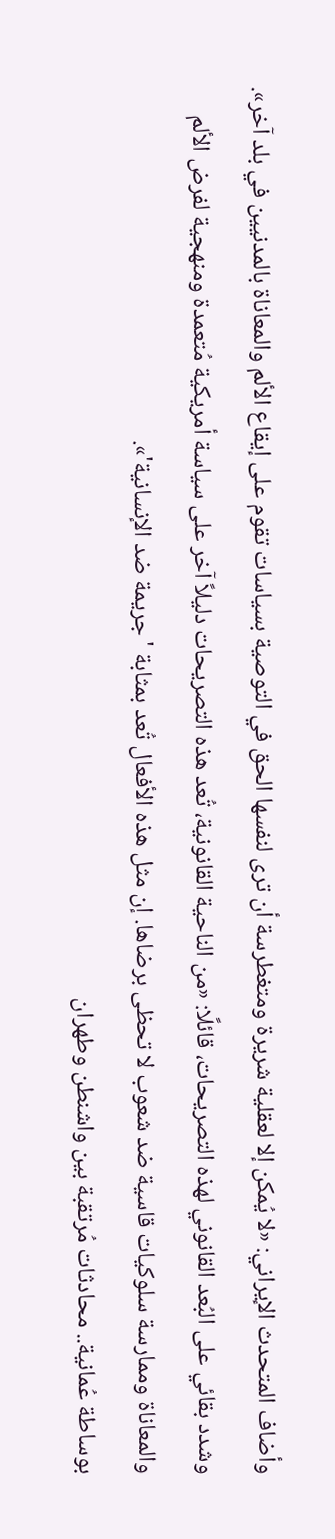وأضاف المتحدث الإيراني: «لا يُمكن إلا لعقلية شريرة ومتغطرسة أن ترى لنفسها الحق في التوصية بسياسات تقوم على إيقاع الألم والمعاناة بالمدنيين في بلد آخر».
وشدد بقائي على البُعد القانوني لهذه التصريحات، قائلًا: «من الناحية القانونية، تُعد هذه التصريحات دليلاً آخر على سياسة أمريكية مُتعمدة ومنهجية لفرض الألم والمعاناة وممارسة سلوكيات قاسية ضد شعوب لا تحظى برضاها. إن مثل هذه الأفعال تُعد بمثابة 'جريمة ضد الإنسانية'».
بوساطة عُمانية.. محادثات مُرتقبة بين واشنطن وطهران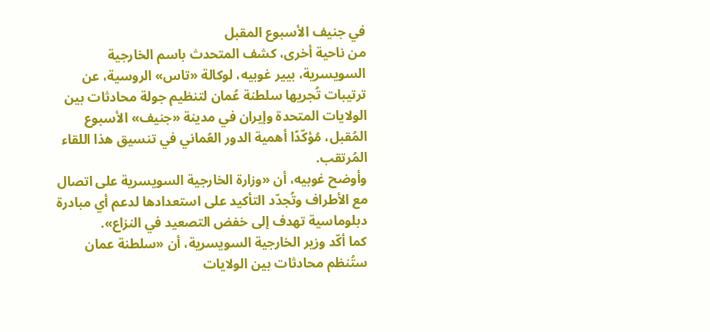في جنيف الأسبوع المقبل
من ناحية أخرى، كشف المتحدث باسم الخارجية السويسرية، بيير غوبيه، لوكالة «تاس» الروسية، عن ترتيبات تُجريها سلطنة عُمان لتنظيم جولة محادثات بين الولايات المتحدة وإيران في مدينة «جنيف» الأسبوع المُقبل، مُؤكّدًا أهمية الدور العُماني في تنسيق هذا اللقاء المُرتقب.
وأوضح غوبيه، أن «وزارة الخارجية السويسرية على اتصال مع الأطراف وتُجدّد التأكيد على استعدادها لدعم أي مبادرة دبلوماسية تهدف إلى خفض التصعيد في النزاع».
كما أكّد وزير الخارجية السويسرية، أن «سلطنة عمان ستُنظم محادثات بين الولايات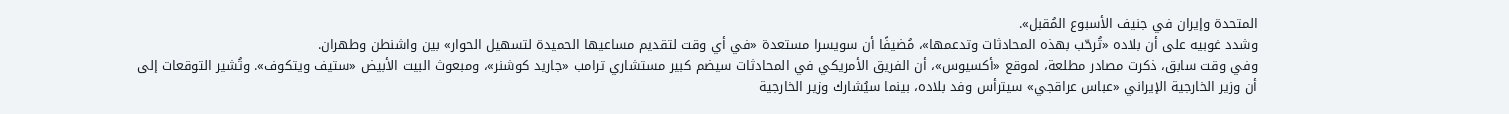المتحدة وإيران في جنيف الأسبوع المُقبل».
وشدد غوبيه على أن بلاده «تُرحّب بهذه المحادثات وتدعمها»، مُضيفًا أن سويسرا مستعدة «في أي وقت لتقديم مساعيها الحميدة لتسهيل الحوار» بين واشنطن وطهران.
وفي وقت سابق، ذكرت مصادر مطلعة، لموقع «أكسيوس»، أن الفريق الأمريكي في المحادثات سيضم كبير مستشاري ترامب «جاريد كوشنر»، ومبعوث البيت الأبيض «ستيف ويتكوف». وتُشير التوقعات إلى أن وزير الخارجية الإيراني «عباس عراقجي» سيترأس وفد بلاده، بينما سيُشارك وزير الخارجية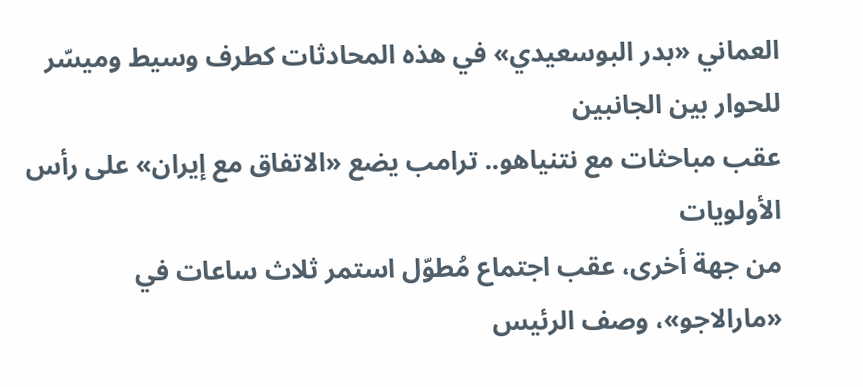العماني «بدر البوسعيدي» في هذه المحادثات كطرف وسيط وميسّر للحوار بين الجانبين
عقب مباحثات مع نتنياهو.. ترامب يضع «الاتفاق مع إيران» على رأس الأولويات
من جهة أخرى، عقب اجتماع مُطوّل استمر ثلاث ساعات في «مارالاجو»، وصف الرئيس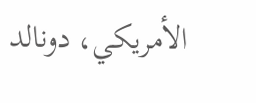الأمريكي، دونالد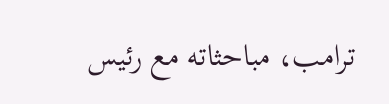ترامب، مباحثاته مع رئيس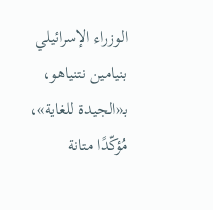الوزراء الإسرائيلي بنيامين نتنياهو، بـ«الجيدة للغاية»، مُؤكّدًا متانة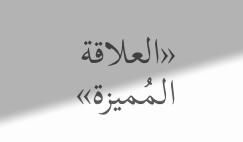«العلاقة المُميزة»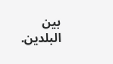بين البلدين.